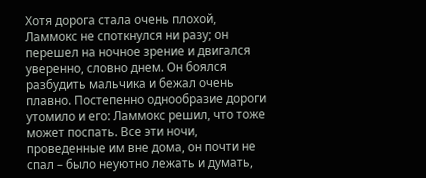Хотя дорога стала очень плохой, Ламмокс не споткнулся ни разу; он перешел на ночное зрение и двигался уверенно, словно днем. Он боялся разбудить мальчика и бежал очень плавно. Постепенно однообразие дороги утомило и его: Ламмокс решил, что тоже может поспать. Все эти ночи, проведенные им вне дома, он почти не спал – было неуютно лежать и думать,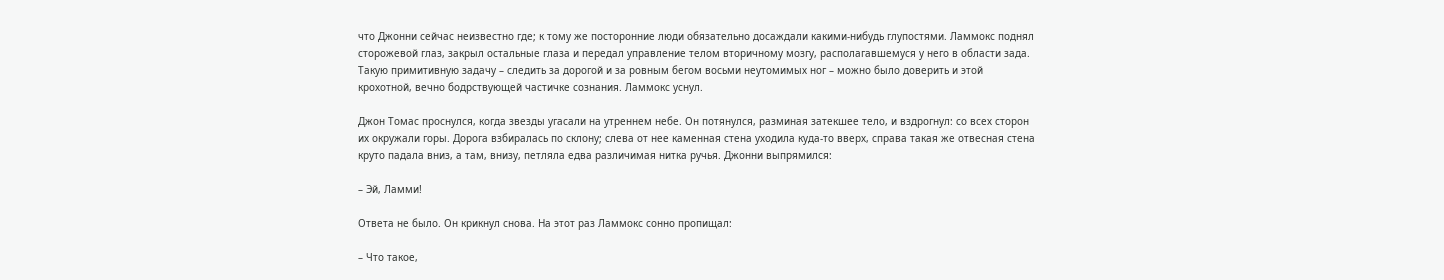что Джонни сейчас неизвестно где; к тому же посторонние люди обязательно досаждали какими-нибудь глупостями. Ламмокс поднял сторожевой глаз, закрыл остальные глаза и передал управление телом вторичному мозгу, располагавшемуся у него в области зада. Такую примитивную задачу – следить за дорогой и за ровным бегом восьми неутомимых ног – можно было доверить и этой крохотной, вечно бодрствующей частичке сознания. Ламмокс уснул.

Джон Томас проснулся, когда звезды угасали на утреннем небе. Он потянулся, разминая затекшее тело, и вздрогнул: со всех сторон их окружали горы. Дорога взбиралась по склону; слева от нее каменная стена уходила куда-то вверх, справа такая же отвесная стена круто падала вниз, а там, внизу, петляла едва различимая нитка ручья. Джонни выпрямился:

– Эй, Ламми!

Ответа не было. Он крикнул снова. На этот раз Ламмокс сонно пропищал:

– Что такое,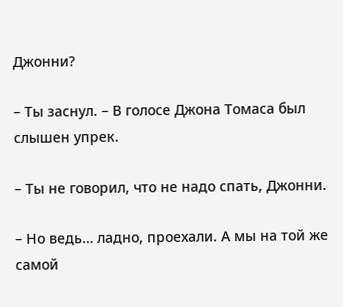Джонни?

– Ты заснул. – В голосе Джона Томаса был слышен упрек.

– Ты не говорил, что не надо спать, Джонни.

– Но ведь… ладно, проехали. А мы на той же самой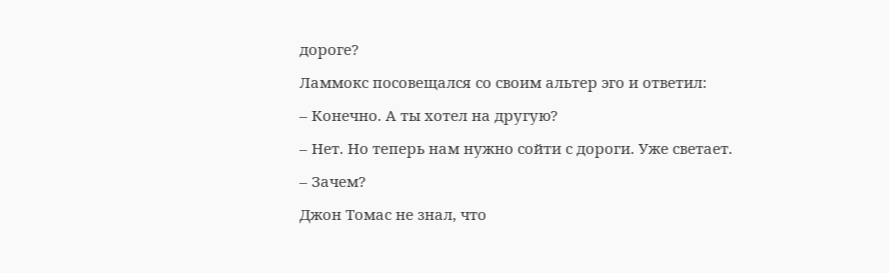дороге?

Ламмокс посовещался со своим альтер эго и ответил:

– Конечно. А ты хотел на другую?

– Нет. Но теперь нам нужно сойти с дороги. Уже светает.

– Зачем?

Джон Томас не знал, что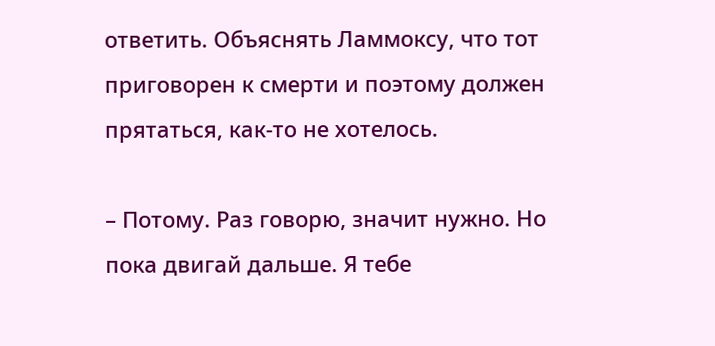ответить. Объяснять Ламмоксу, что тот приговорен к смерти и поэтому должен прятаться, как-то не хотелось.

– Потому. Раз говорю, значит нужно. Но пока двигай дальше. Я тебе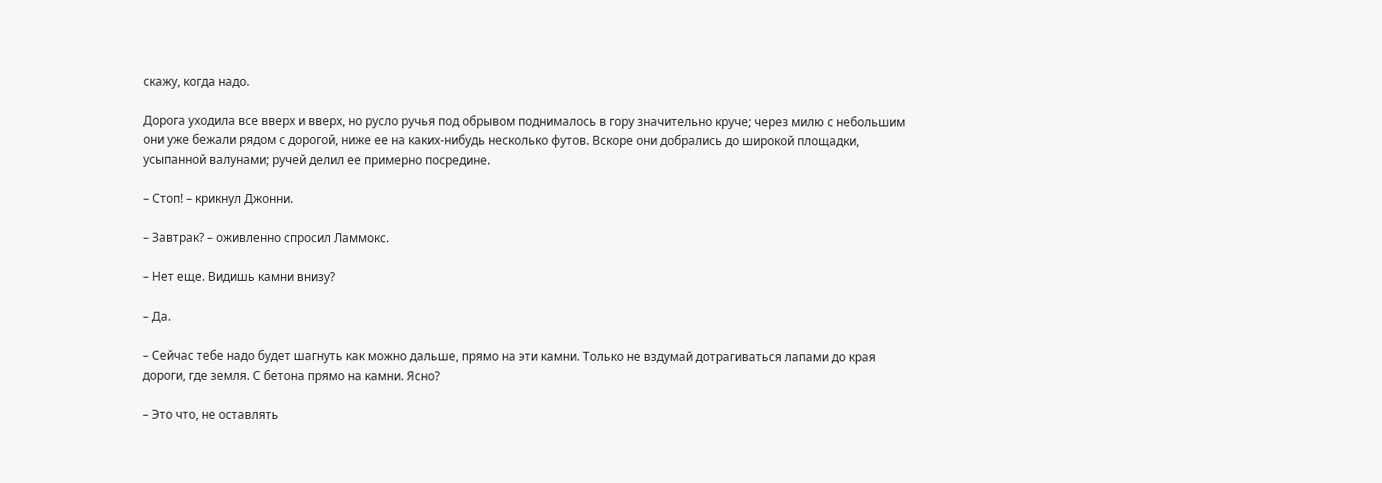скажу, когда надо.

Дорога уходила все вверх и вверх, но русло ручья под обрывом поднималось в гору значительно круче; через милю с небольшим они уже бежали рядом с дорогой, ниже ее на каких-нибудь несколько футов. Вскоре они добрались до широкой площадки, усыпанной валунами; ручей делил ее примерно посредине.

– Стоп! – крикнул Джонни.

– Завтрак? – оживленно спросил Ламмокс.

– Нет еще. Видишь камни внизу?

– Да.

– Сейчас тебе надо будет шагнуть как можно дальше, прямо на эти камни. Только не вздумай дотрагиваться лапами до края дороги, где земля. С бетона прямо на камни. Ясно?

– Это что, не оставлять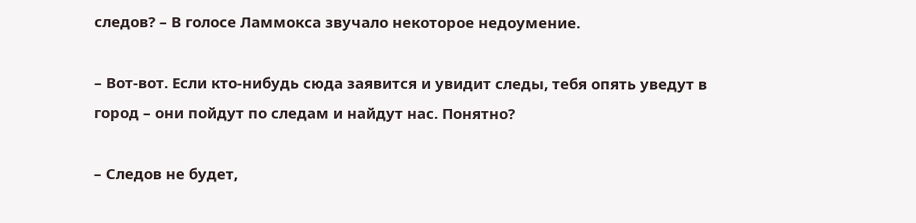следов? – В голосе Ламмокса звучало некоторое недоумение.

– Вот-вот. Если кто-нибудь сюда заявится и увидит следы, тебя опять уведут в город – они пойдут по следам и найдут нас. Понятно?

– Следов не будет,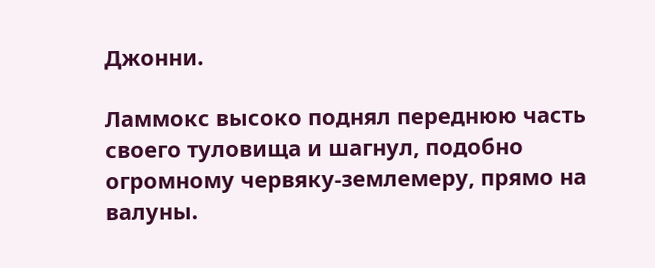Джонни.

Ламмокс высоко поднял переднюю часть своего туловища и шагнул, подобно огромному червяку-землемеру, прямо на валуны.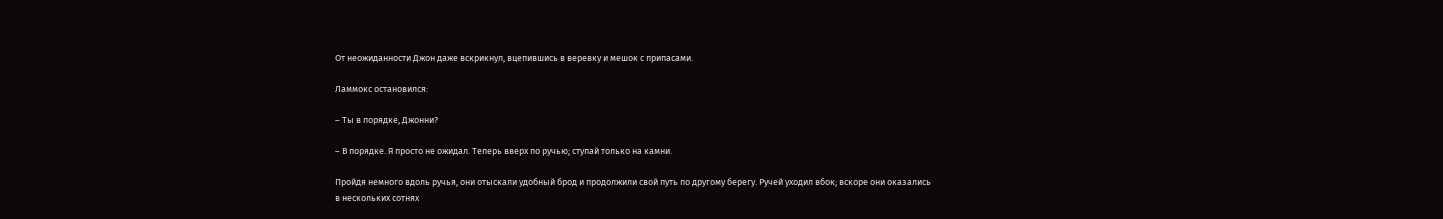От неожиданности Джон даже вскрикнул, вцепившись в веревку и мешок с припасами.

Ламмокс остановился:

– Ты в порядке, Джонни?

– В порядке. Я просто не ожидал. Теперь вверх по ручью; ступай только на камни.

Пройдя немного вдоль ручья, они отыскали удобный брод и продолжили свой путь по другому берегу. Ручей уходил вбок; вскоре они оказались в нескольких сотнях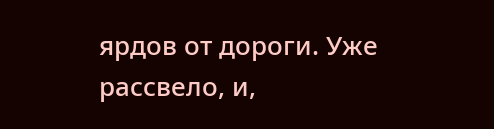ярдов от дороги. Уже рассвело, и,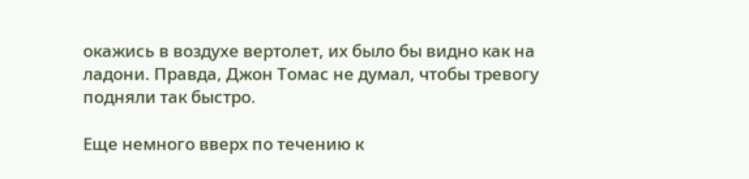окажись в воздухе вертолет, их было бы видно как на ладони. Правда, Джон Томас не думал, чтобы тревогу подняли так быстро.

Еще немного вверх по течению к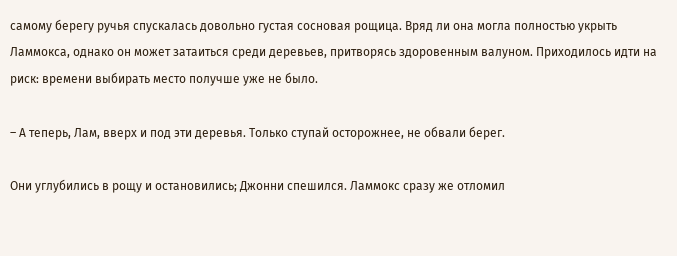самому берегу ручья спускалась довольно густая сосновая рощица. Вряд ли она могла полностью укрыть Ламмокса, однако он может затаиться среди деревьев, притворясь здоровенным валуном. Приходилось идти на риск: времени выбирать место получше уже не было.

– А теперь, Лам, вверх и под эти деревья. Только ступай осторожнее, не обвали берег.

Они углубились в рощу и остановились; Джонни спешился. Ламмокс сразу же отломил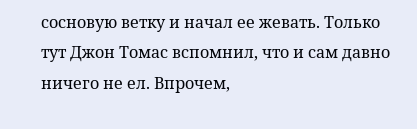сосновую ветку и начал ее жевать. Только тут Джон Томас вспомнил, что и сам давно ничего не ел. Впрочем,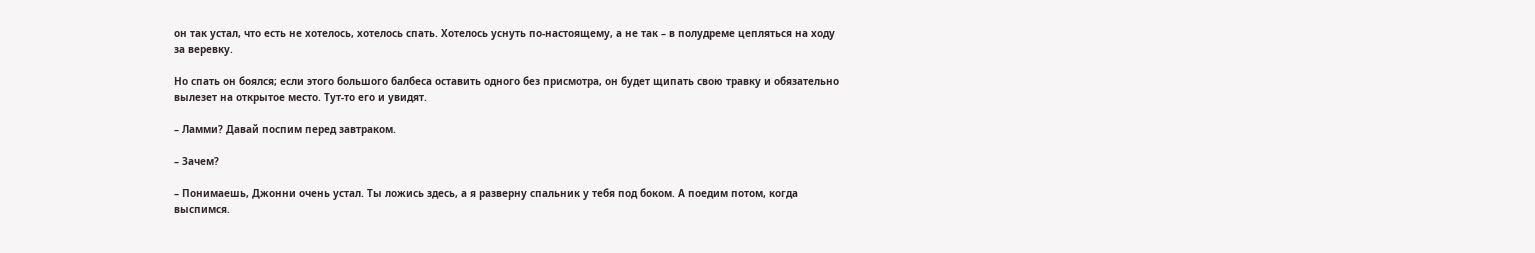он так устал, что есть не хотелось, хотелось спать. Хотелось уснуть по-настоящему, а не так – в полудреме цепляться на ходу за веревку.

Но спать он боялся; если этого большого балбеса оставить одного без присмотра, он будет щипать свою травку и обязательно вылезет на открытое место. Тут-то его и увидят.

– Ламми? Давай поспим перед завтраком.

– Зачем?

– Понимаешь, Джонни очень устал. Ты ложись здесь, а я разверну спальник у тебя под боком. А поедим потом, когда выспимся.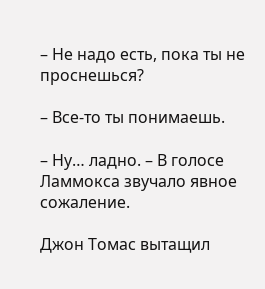– Не надо есть, пока ты не проснешься?

– Все-то ты понимаешь.

– Ну… ладно. – В голосе Ламмокса звучало явное сожаление.

Джон Томас вытащил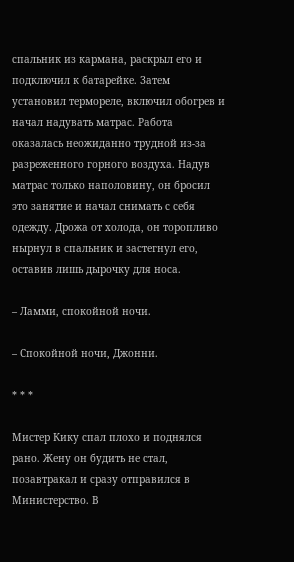спальник из кармана, раскрыл его и подключил к батарейке. Затем установил термореле, включил обогрев и начал надувать матрас. Работа оказалась неожиданно трудной из-за разреженного горного воздуха. Надув матрас только наполовину, он бросил это занятие и начал снимать с себя одежду. Дрожа от холода, он торопливо нырнул в спальник и застегнул его, оставив лишь дырочку для носа.

– Ламми, спокойной ночи.

– Спокойной ночи, Джонни.

* * *

Мистер Кику спал плохо и поднялся рано. Жену он будить не стал, позавтракал и сразу отправился в Министерство. В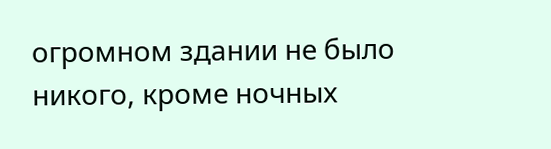огромном здании не было никого, кроме ночных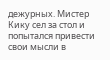дежурных. Мистер Кику сел за стол и попытался привести свои мысли в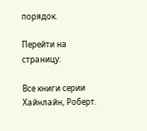порядок.

Перейти на страницу:

Все книги серии Хайнлайн, Роберт.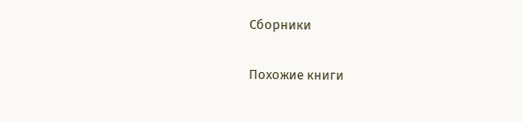Сборники

Похожие книги